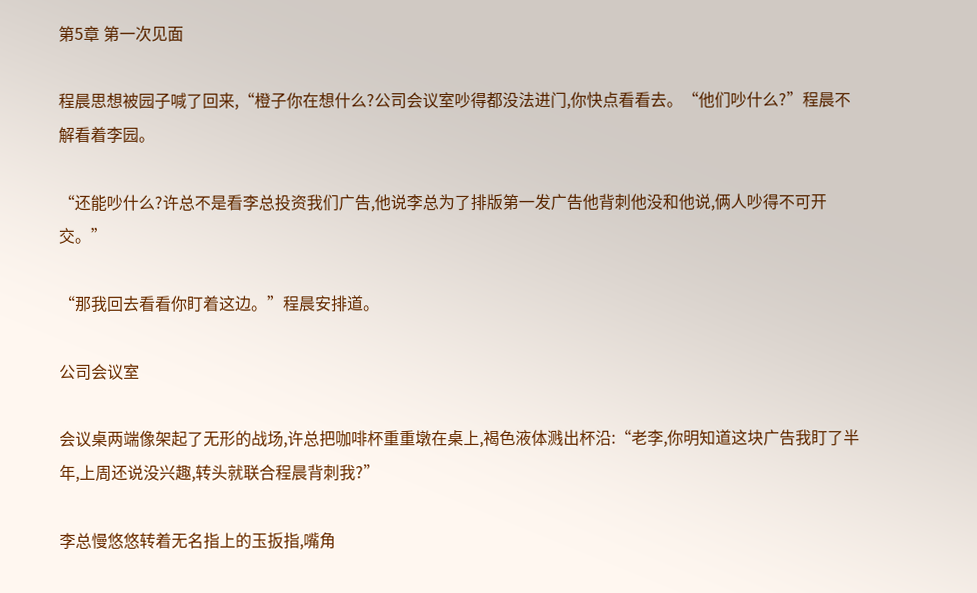第5章 第一次见面

程晨思想被园子喊了回来,“橙子你在想什么?公司会议室吵得都没法进门,你快点看看去。“他们吵什么?”程晨不解看着李园。

“还能吵什么?许总不是看李总投资我们广告,他说李总为了排版第一发广告他背刺他没和他说,俩人吵得不可开交。”

“那我回去看看你盯着这边。”程晨安排道。

公司会议室

会议桌两端像架起了无形的战场,许总把咖啡杯重重墩在桌上,褐色液体溅出杯沿:“老李,你明知道这块广告我盯了半年,上周还说没兴趣,转头就联合程晨背刺我?”

李总慢悠悠转着无名指上的玉扳指,嘴角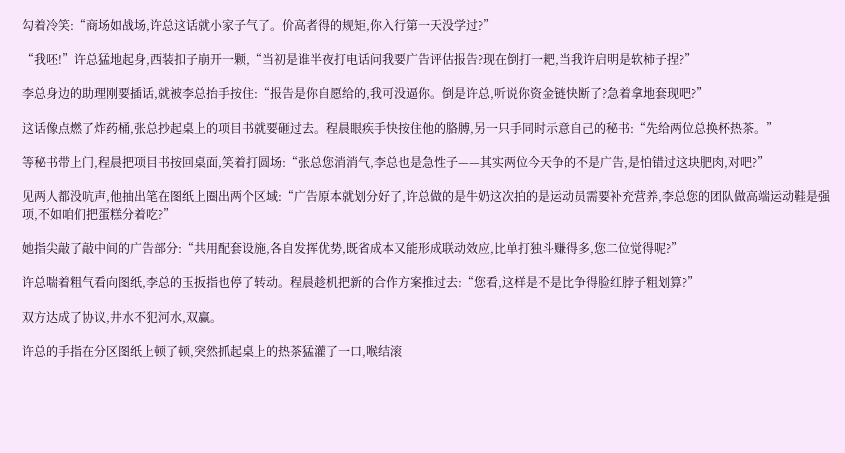勾着冷笑:“商场如战场,许总这话就小家子气了。价高者得的规矩,你入行第一天没学过?”

“我呸!”许总猛地起身,西装扣子崩开一颗,“当初是谁半夜打电话问我要广告评估报告?现在倒打一耙,当我许启明是软柿子捏?”

李总身边的助理刚要插话,就被李总抬手按住:“报告是你自愿给的,我可没逼你。倒是许总,听说你资金链快断了?急着拿地套现吧?”

这话像点燃了炸药桶,张总抄起桌上的项目书就要砸过去。程晨眼疾手快按住他的胳膊,另一只手同时示意自己的秘书:“先给两位总换杯热茶。”

等秘书带上门,程晨把项目书按回桌面,笑着打圆场:“张总您消消气,李总也是急性子——其实两位今天争的不是广告,是怕错过这块肥肉,对吧?”

见两人都没吭声,他抽出笔在图纸上圈出两个区域:“广告原本就划分好了,许总做的是牛奶这次拍的是运动员需要补充营养,李总您的团队做高端运动鞋是强项,不如咱们把蛋糕分着吃?”

她指尖敲了敲中间的广告部分:“共用配套设施,各自发挥优势,既省成本又能形成联动效应,比单打独斗赚得多,您二位觉得呢?”

许总喘着粗气看向图纸,李总的玉扳指也停了转动。程晨趁机把新的合作方案推过去:“您看,这样是不是比争得脸红脖子粗划算?”

双方达成了协议,井水不犯河水,双赢。

许总的手指在分区图纸上顿了顿,突然抓起桌上的热茶猛灌了一口,喉结滚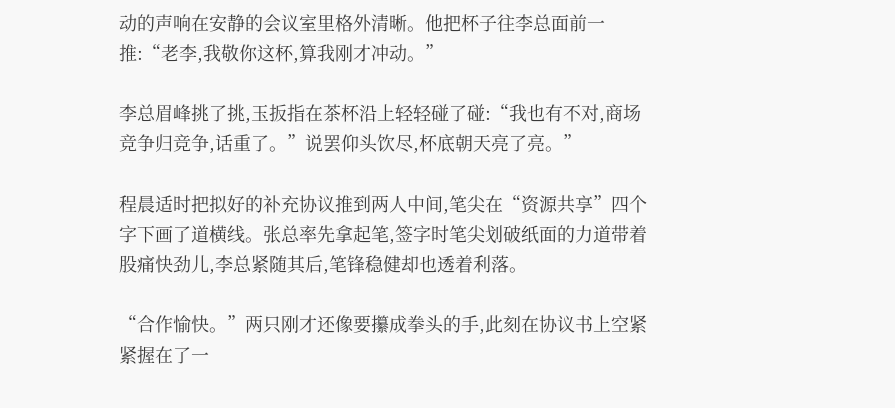动的声响在安静的会议室里格外清晰。他把杯子往李总面前一推:“老李,我敬你这杯,算我刚才冲动。”

李总眉峰挑了挑,玉扳指在茶杯沿上轻轻碰了碰:“我也有不对,商场竞争归竞争,话重了。”说罢仰头饮尽,杯底朝天亮了亮。”

程晨适时把拟好的补充协议推到两人中间,笔尖在“资源共享”四个字下画了道横线。张总率先拿起笔,签字时笔尖划破纸面的力道带着股痛快劲儿,李总紧随其后,笔锋稳健却也透着利落。

“合作愉快。”两只刚才还像要攥成拳头的手,此刻在协议书上空紧紧握在了一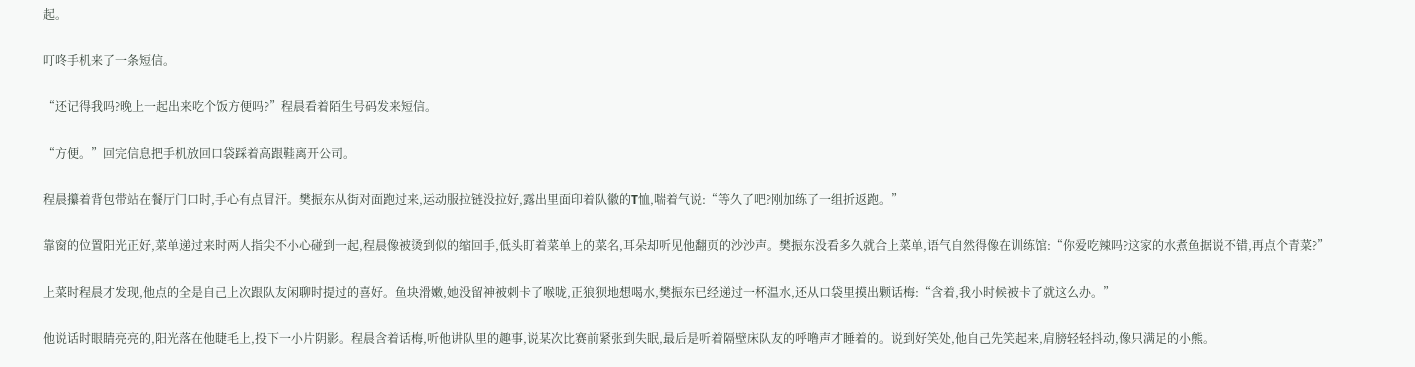起。

叮咚手机来了一条短信。

“还记得我吗?晚上一起出来吃个饭方便吗?”程晨看着陌生号码发来短信。

“方便。”回完信息把手机放回口袋踩着高跟鞋离开公司。

程晨攥着背包带站在餐厅门口时,手心有点冒汗。樊振东从街对面跑过来,运动服拉链没拉好,露出里面印着队徽的T恤,喘着气说:“等久了吧?刚加练了一组折返跑。”

靠窗的位置阳光正好,菜单递过来时两人指尖不小心碰到一起,程晨像被烫到似的缩回手,低头盯着菜单上的菜名,耳朵却听见他翻页的沙沙声。樊振东没看多久就合上菜单,语气自然得像在训练馆:“你爱吃辣吗?这家的水煮鱼据说不错,再点个青菜?”

上菜时程晨才发现,他点的全是自己上次跟队友闲聊时提过的喜好。鱼块滑嫩,她没留神被刺卡了喉咙,正狼狈地想喝水,樊振东已经递过一杯温水,还从口袋里摸出颗话梅:“含着,我小时候被卡了就这么办。”

他说话时眼睛亮亮的,阳光落在他睫毛上,投下一小片阴影。程晨含着话梅,听他讲队里的趣事,说某次比赛前紧张到失眠,最后是听着隔壁床队友的呼噜声才睡着的。说到好笑处,他自己先笑起来,肩膀轻轻抖动,像只满足的小熊。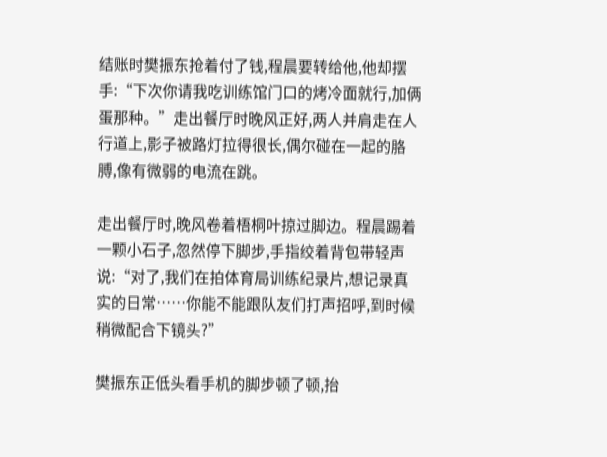结账时樊振东抢着付了钱,程晨要转给他,他却摆手:“下次你请我吃训练馆门口的烤冷面就行,加俩蛋那种。”走出餐厅时晚风正好,两人并肩走在人行道上,影子被路灯拉得很长,偶尔碰在一起的胳膊,像有微弱的电流在跳。

走出餐厅时,晚风卷着梧桐叶掠过脚边。程晨踢着一颗小石子,忽然停下脚步,手指绞着背包带轻声说:“对了,我们在拍体育局训练纪录片,想记录真实的日常……你能不能跟队友们打声招呼,到时候稍微配合下镜头?”

樊振东正低头看手机的脚步顿了顿,抬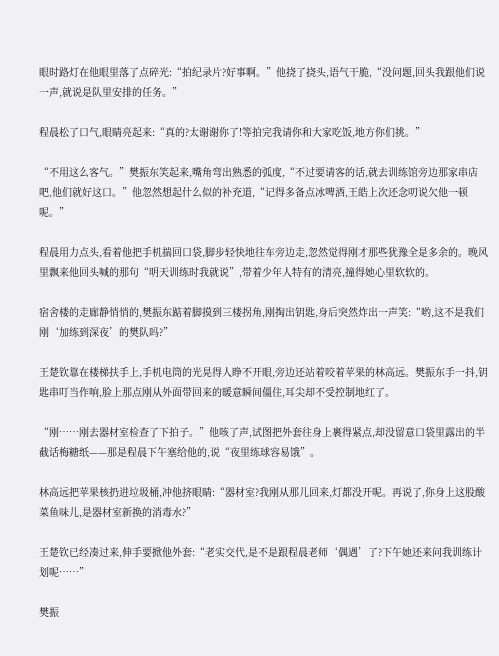眼时路灯在他眼里落了点碎光:“拍纪录片?好事啊。”他挠了挠头,语气干脆,“没问题,回头我跟他们说一声,就说是队里安排的任务。”

程晨松了口气,眼睛亮起来:“真的?太谢谢你了!等拍完我请你和大家吃饭,地方你们挑。”

“不用这么客气。”樊振东笑起来,嘴角弯出熟悉的弧度,“不过要请客的话,就去训练馆旁边那家串店吧,他们就好这口。”他忽然想起什么似的补充道,“记得多备点冰啤酒,王皓上次还念叨说欠他一顿呢。”

程晨用力点头,看着他把手机揣回口袋,脚步轻快地往车旁边走,忽然觉得刚才那些犹豫全是多余的。晚风里飘来他回头喊的那句“明天训练时我就说”,带着少年人特有的清亮,撞得她心里软软的。

宿舍楼的走廊静悄悄的,樊振东踮着脚摸到三楼拐角,刚掏出钥匙,身后突然炸出一声笑:“哟,这不是我们刚‘加练到深夜’的樊队吗?”

王楚钦靠在楼梯扶手上,手机电筒的光晃得人睁不开眼,旁边还站着咬着苹果的林高远。樊振东手一抖,钥匙串叮当作响,脸上那点刚从外面带回来的暖意瞬间僵住,耳尖却不受控制地红了。

“刚……刚去器材室检查了下拍子。”他咳了声,试图把外套往身上裹得紧点,却没留意口袋里露出的半截话梅糖纸——那是程晨下午塞给他的,说“夜里练球容易饿”。

林高远把苹果核扔进垃圾桶,冲他挤眼睛:“器材室?我刚从那儿回来,灯都没开呢。再说了,你身上这股酸菜鱼味儿,是器材室新换的消毒水?”

王楚钦已经凑过来,伸手要掀他外套:“老实交代,是不是跟程晨老师‘偶遇’了?下午她还来问我训练计划呢……”

樊振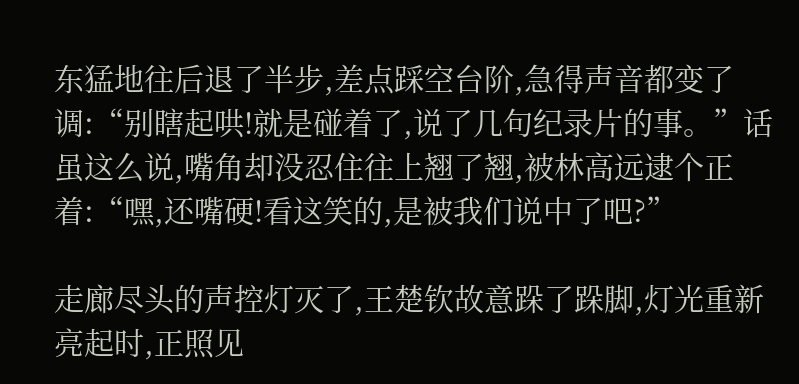东猛地往后退了半步,差点踩空台阶,急得声音都变了调:“别瞎起哄!就是碰着了,说了几句纪录片的事。”话虽这么说,嘴角却没忍住往上翘了翘,被林高远逮个正着:“嘿,还嘴硬!看这笑的,是被我们说中了吧?”

走廊尽头的声控灯灭了,王楚钦故意跺了跺脚,灯光重新亮起时,正照见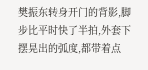樊振东转身开门的背影,脚步比平时快了半拍,外套下摆晃出的弧度,都带着点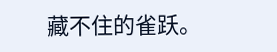藏不住的雀跃。